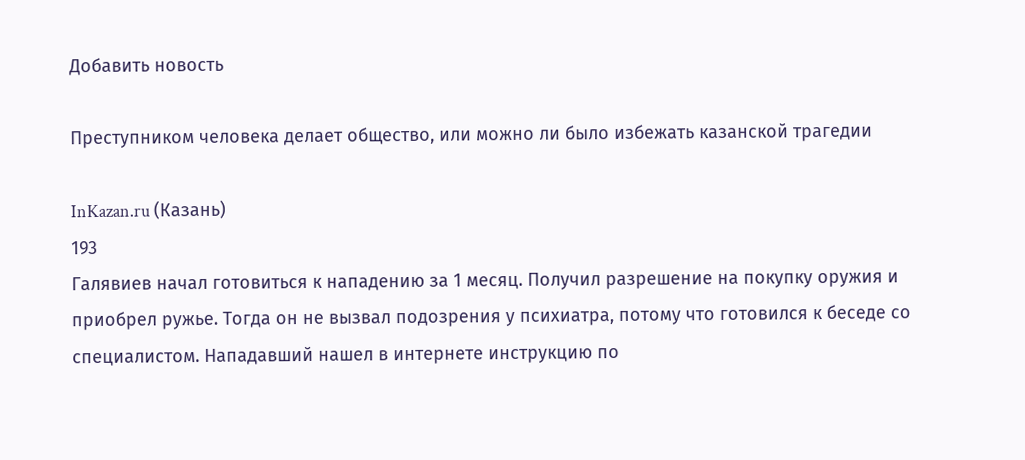Добавить новость

Преступником человека делает общество, или можно ли было избежать казанской трагедии

InKazan.ru (Казань)
193
Галявиев начал готовиться к нападению за 1 месяц. Получил разрешение на покупку оружия и приобрел ружье. Тогда он не вызвал подозрения у психиатра, потому что готовился к беседе со специалистом. Нападавший нашел в интернете инструкцию по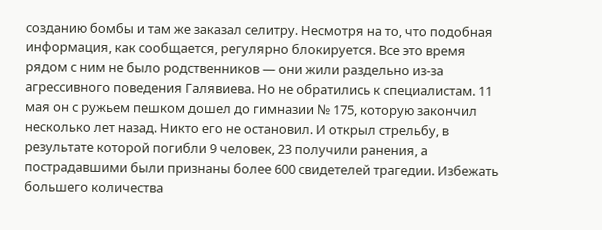созданию бомбы и там же заказал селитру. Несмотря на то, что подобная информация, как сообщается, регулярно блокируется. Все это время рядом с ним не было родственников — они жили раздельно из-за агрессивного поведения Галявиева. Но не обратились к специалистам. 11 мая он с ружьем пешком дошел до гимназии № 175, которую закончил несколько лет назад. Никто его не остановил. И открыл стрельбу, в результате которой погибли 9 человек, 23 получили ранения, а пострадавшими были признаны более 600 свидетелей трагедии. Избежать большего количества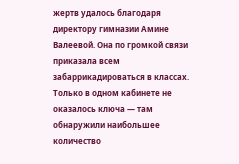жертв удалось благодаря директору гимназии Амине Валеевой. Она по громкой связи приказала всем забаррикадироваться в классах. Только в одном кабинете не оказалось ключа — там обнаружили наибольшее количество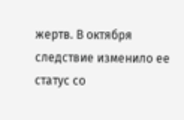жертв. В октября следствие изменило ее статус со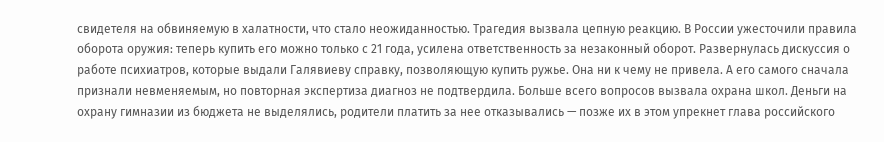свидетеля на обвиняемую в халатности, что стало неожиданностью. Трагедия вызвала цепную реакцию. В России ужесточили правила оборота оружия: теперь купить его можно только с 21 года, усилена ответственность за незаконный оборот. Развернулась дискуссия о работе психиатров, которые выдали Галявиеву справку, позволяющую купить ружье. Она ни к чему не привела. А его самого сначала признали невменяемым, но повторная экспертиза диагноз не подтвердила. Больше всего вопросов вызвала охрана школ. Деньги на охрану гимназии из бюджета не выделялись, родители платить за нее отказывались — позже их в этом упрекнет глава российского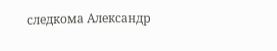следкома Александр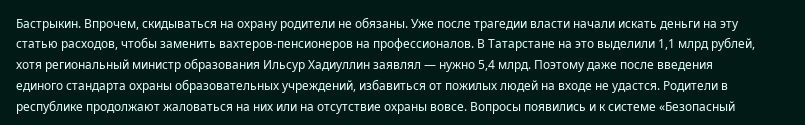Бастрыкин. Впрочем, скидываться на охрану родители не обязаны. Уже после трагедии власти начали искать деньги на эту статью расходов, чтобы заменить вахтеров-пенсионеров на профессионалов. В Татарстане на это выделили 1,1 млрд рублей, хотя региональный министр образования Ильсур Хадиуллин заявлял — нужно 5,4 млрд. Поэтому даже после введения единого стандарта охраны образовательных учреждений, избавиться от пожилых людей на входе не удастся. Родители в республике продолжают жаловаться на них или на отсутствие охраны вовсе. Вопросы появились и к системе «Безопасный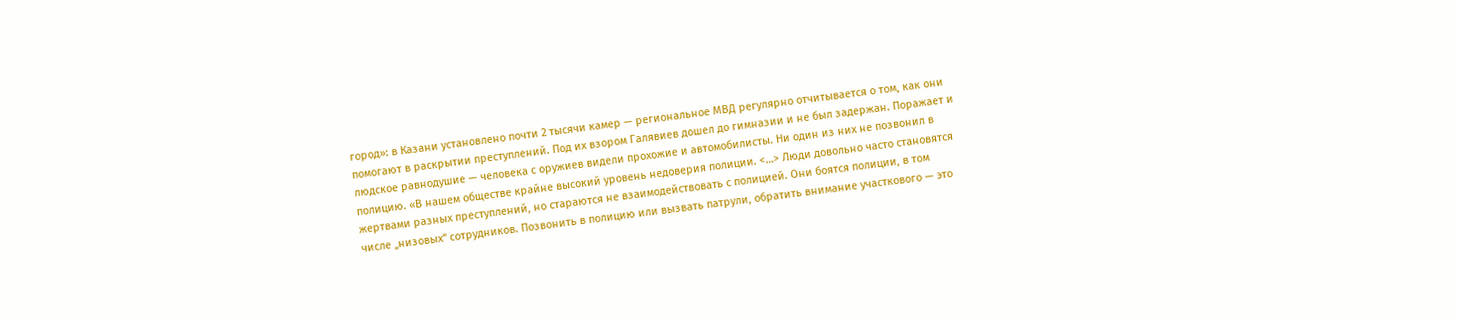город»: в Казани установлено почти 2 тысячи камер — региональное МВД регулярно отчитывается о том, как они помогают в раскрытии преступлений. Под их взором Галявиев дошел до гимназии и не был задержан. Поражает и людское равнодушие — человека с оружиев видели прохожие и автомобилисты. Ни один из них не позвонил в полицию. «В нашем обществе крайне высокий уровень недоверия полиции. <…> Люди довольно часто становятся жертвами разных преступлений, но стараются не взаимодействовать с полицией. Они боятся полиции, в том числе „низовых“ сотрудников. Позвонить в полицию или вызвать патрули, обратить внимание участкового — это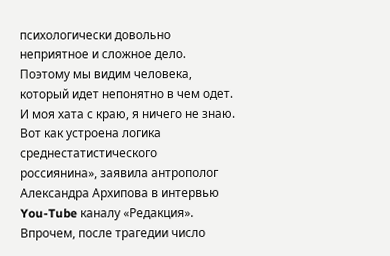психологически довольно неприятное и сложное дело. Поэтому мы видим человека, который идет непонятно в чем одет. И моя хата с краю, я ничего не знаю. Вот как устроена логика среднестатистического россиянина», заявила антрополог Александра Архипова в интервью You-Tube каналу «Редакция». Впрочем, после трагедии число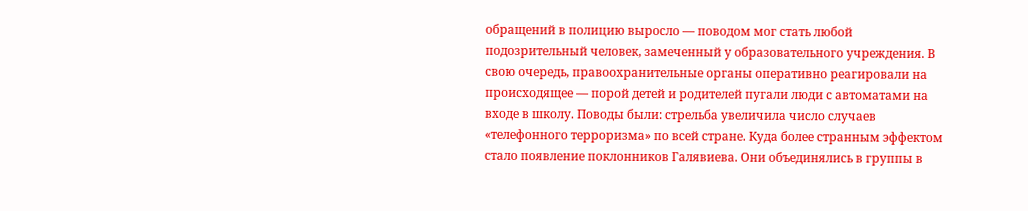обращений в полицию выросло — поводом мог стать любой подозрительный человек, замеченный у образовательного учреждения. В свою очередь, правоохранительные органы оперативно реагировали на происходящее — порой детей и родителей пугали люди с автоматами на входе в школу. Поводы были: стрельба увеличила число случаев «телефонного терроризма» по всей стране. Куда более странным эффектом стало появление поклонников Галявиева. Они объединялись в группы в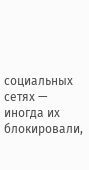социальных сетях — иногда их блокировали,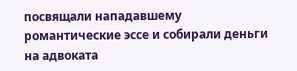посвящали нападавшему романтические эссе и собирали деньги на адвоката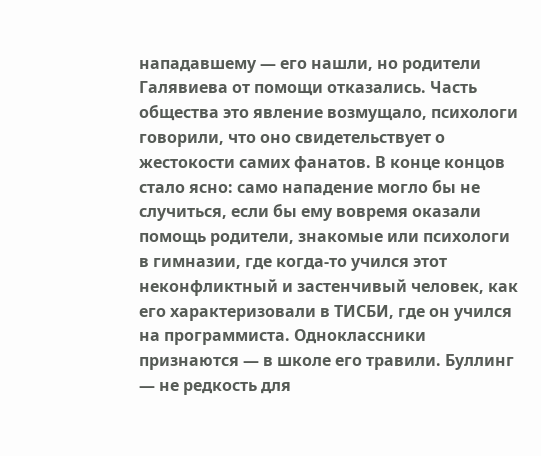нападавшему — его нашли, но родители Галявиева от помощи отказались. Часть общества это явление возмущало, психологи говорили, что оно свидетельствует о жестокости самих фанатов. В конце концов стало ясно: само нападение могло бы не случиться, если бы ему вовремя оказали помощь родители, знакомые или психологи в гимназии, где когда-то учился этот неконфликтный и застенчивый человек, как его характеризовали в ТИСБИ, где он учился на программиста. Одноклассники признаются — в школе его травили. Буллинг — не редкость для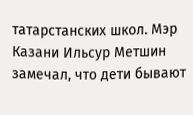татарстанских школ. Мэр Казани Ильсур Метшин замечал, что дети бывают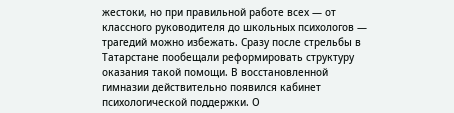жестоки, но при правильной работе всех — от классного руководителя до школьных психологов — трагедий можно избежать. Сразу после стрельбы в Татарстане пообещали реформировать структуру оказания такой помощи. В восстановленной гимназии действительно появился кабинет психологической поддержки. О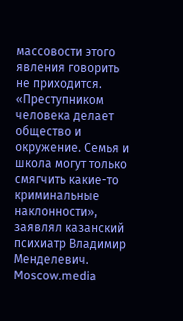массовости этого явления говорить не приходится. «Преступником человека делает общество и окружение. Семья и школа могут только смягчить какие-то криминальные наклонности», заявлял казанский психиатр Владимир Менделевич.
Moscow.media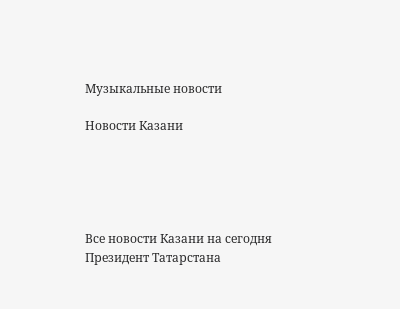Музыкальные новости

Новости Казани





Все новости Казани на сегодня
Президент Татарстана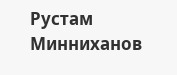Рустам Минниханов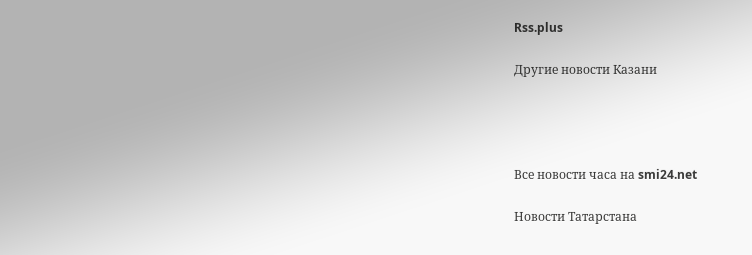Rss.plus

Другие новости Казани




Все новости часа на smi24.net

Новости Татарстана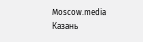Moscow.media
Казань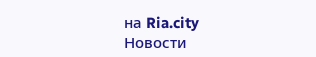на Ria.city
Новости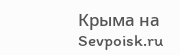Крыма на Sevpoisk.ru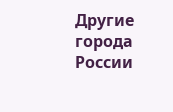Другие города России